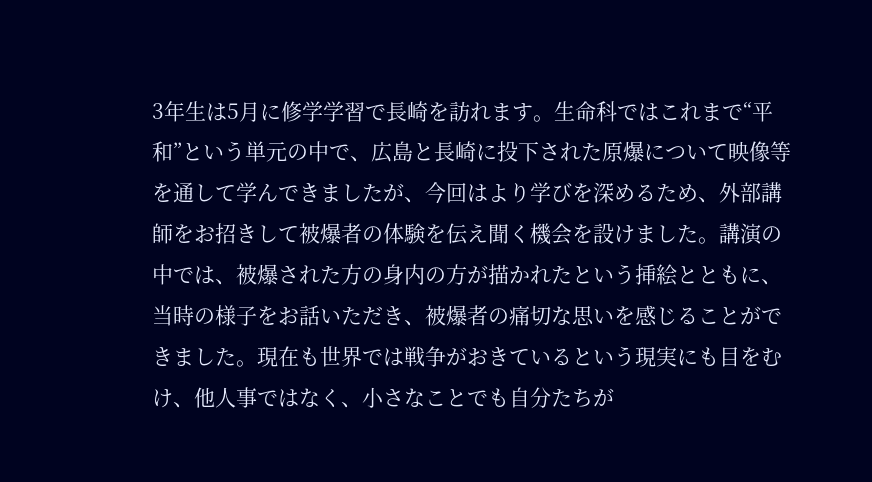3年生は5月に修学学習で長崎を訪れます。生命科ではこれまで“平和”という単元の中で、広島と長崎に投下された原爆について映像等を通して学んできましたが、今回はより学びを深めるため、外部講師をお招きして被爆者の体験を伝え聞く機会を設けました。講演の中では、被爆された方の身内の方が描かれたという挿絵とともに、当時の様子をお話いただき、被爆者の痛切な思いを感じることができました。現在も世界では戦争がおきているという現実にも目をむけ、他人事ではなく、小さなことでも自分たちが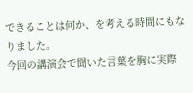できることは何か、を考える時間にもなりました。
今回の講演会で聞いた言葉を胸に実際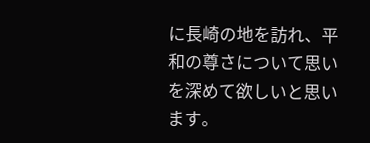に長崎の地を訪れ、平和の尊さについて思いを深めて欲しいと思います。